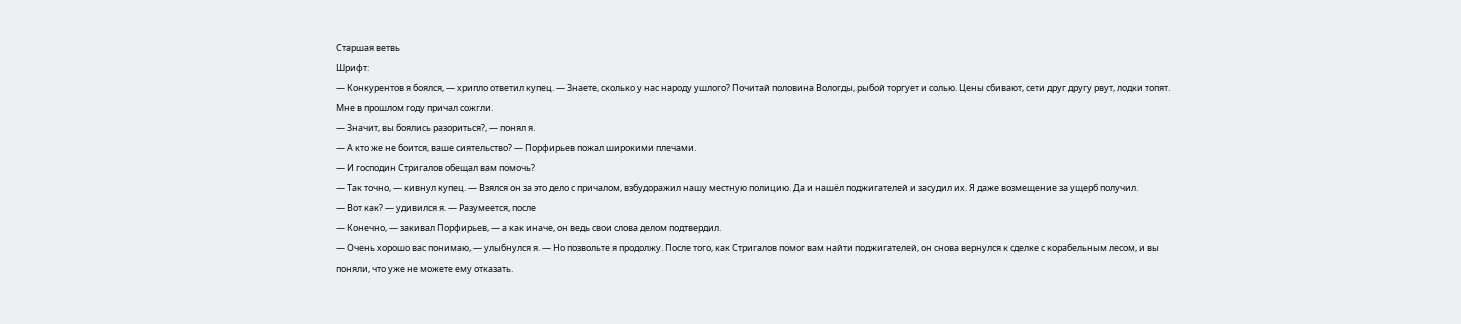Старшая ветвь
Шрифт:
— Конкурентов я боялся, — хрипло ответил купец. — Знаете, сколько у нас народу ушлого? Почитай половина Вологды, рыбой торгует и солью. Цены сбивают, сети друг другу рвут, лодки топят. Мне в прошлом году причал сожгли.
— Значит, вы боялись разориться?, — понял я.
— А кто же не боится, ваше сиятельство? — Порфирьев пожал широкими плечами.
— И господин Стригалов обещал вам помочь?
— Так точно, — кивнул купец. — Взялся он за это дело с причалом, взбудоражил нашу местную полицию. Да и нашёл поджигателей и засудил их. Я даже возмещение за ущерб получил.
— Вот как? — удивился я. — Разумеется, после
— Конечно, — закивал Порфирьев, — а как иначе, он ведь свои слова делом подтвердил.
— Очень хорошо вас понимаю, — улыбнулся я. — Но позвольте я продолжу. После того, как Стригалов помог вам найти поджигателей, он снова вернулся к сделке с корабельным лесом, и вы поняли, что уже не можете ему отказать.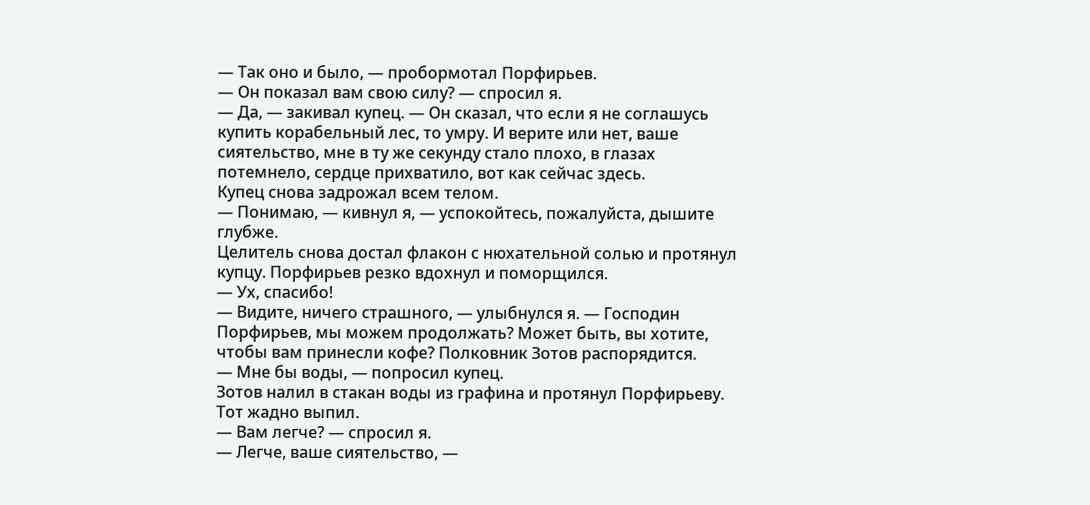— Так оно и было, — пробормотал Порфирьев.
— Он показал вам свою силу? — спросил я.
— Да, — закивал купец. — Он сказал, что если я не соглашусь купить корабельный лес, то умру. И верите или нет, ваше сиятельство, мне в ту же секунду стало плохо, в глазах потемнело, сердце прихватило, вот как сейчас здесь.
Купец снова задрожал всем телом.
— Понимаю, — кивнул я, — успокойтесь, пожалуйста, дышите глубже.
Целитель снова достал флакон с нюхательной солью и протянул купцу. Порфирьев резко вдохнул и поморщился.
— Ух, спасибо!
— Видите, ничего страшного, — улыбнулся я. — Господин Порфирьев, мы можем продолжать? Может быть, вы хотите, чтобы вам принесли кофе? Полковник Зотов распорядится.
— Мне бы воды, — попросил купец.
Зотов налил в стакан воды из графина и протянул Порфирьеву. Тот жадно выпил.
— Вам легче? — спросил я.
— Легче, ваше сиятельство, —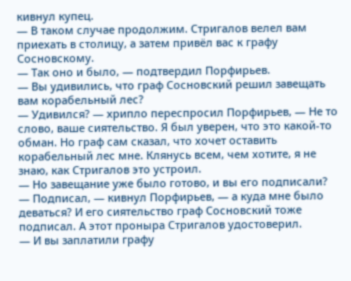кивнул купец.
— В таком случае продолжим. Стригалов велел вам приехать в столицу, а затем привёл вас к графу Сосновскому.
— Так оно и было, — подтвердил Порфирьев.
— Вы удивились, что граф Сосновский решил завещать вам корабельный лес?
— Удивился? — хрипло переспросил Порфирьев, — Не то слово, ваше сиятельство. Я был уверен, что это какой-то обман. Но граф сам сказал, что хочет оставить корабельный лес мне. Клянусь всем, чем хотите, я не знаю, как Стригалов это устроил.
— Но завещание уже было готово, и вы его подписали?
— Подписал, — кивнул Порфирьев, — а куда мне было деваться? И его сиятельство граф Сосновский тоже подписал. А этот проныра Стригалов удостоверил.
— И вы заплатили графу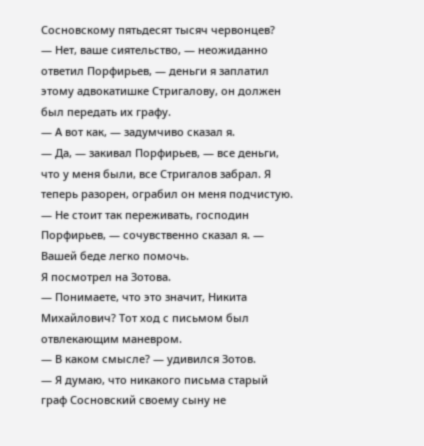Сосновскому пятьдесят тысяч червонцев?
— Нет, ваше сиятельство, — неожиданно ответил Порфирьев, — деньги я заплатил этому адвокатишке Стригалову, он должен был передать их графу.
— А вот как, — задумчиво сказал я.
— Да, — закивал Порфирьев, — все деньги, что у меня были, все Стригалов забрал. Я теперь разорен, ограбил он меня подчистую.
— Не стоит так переживать, господин Порфирьев, — сочувственно сказал я. — Вашей беде легко помочь.
Я посмотрел на Зотова.
— Понимаете, что это значит, Никита Михайлович? Тот ход с письмом был отвлекающим маневром.
— В каком смысле? — удивился Зотов.
— Я думаю, что никакого письма старый граф Сосновский своему сыну не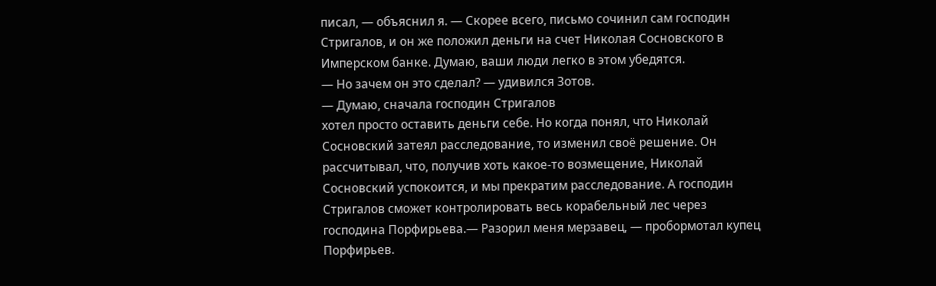писал, — объяснил я. — Скорее всего, письмо сочинил сам господин Стригалов, и он же положил деньги на счет Николая Сосновского в Имперском банке. Думаю, ваши люди легко в этом убедятся.
— Но зачем он это сделал? — удивился Зотов.
— Думаю, сначала господин Стригалов
хотел просто оставить деньги себе. Но когда понял, что Николай Сосновский затеял расследование, то изменил своё решение. Он рассчитывал, что, получив хоть какое-то возмещение, Николай Сосновский успокоится, и мы прекратим расследование. А господин Стригалов сможет контролировать весь корабельный лес через господина Порфирьева.— Разорил меня мерзавец, — пробормотал купец Порфирьев.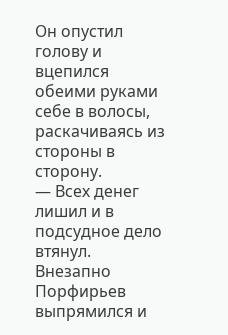Он опустил голову и вцепился обеими руками себе в волосы, раскачиваясь из стороны в сторону.
— Всех денег лишил и в подсудное дело втянул.
Внезапно Порфирьев выпрямился и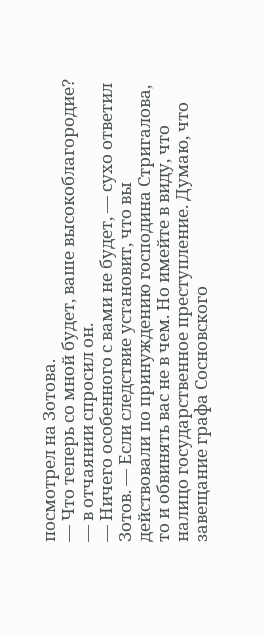посмотрел на Зотова.
— Что теперь со мной будет, ваше высокоблагородие? — в отчаянии спросил он.
— Ничего особенного с вами не будет, — сухо ответил Зотов. — Если следствие установит, что вы действовали по принуждению господина Стригалова, то и обвинять вас не в чем. Но имейте в виду, что налицо государственное преступление. Думаю, что завещание графа Сосновского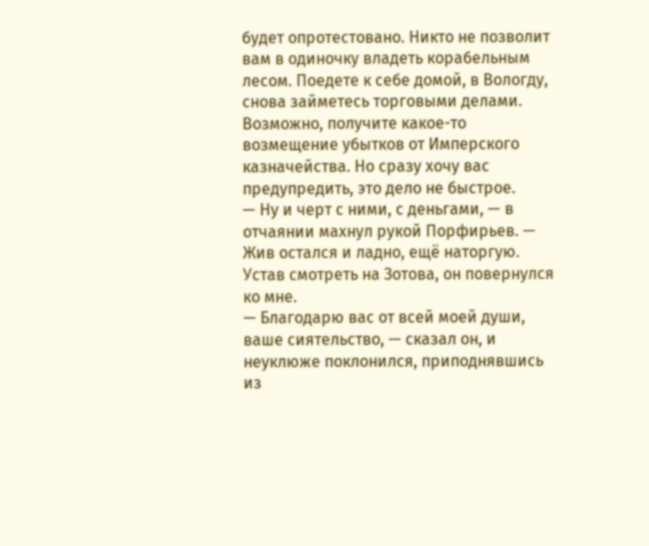будет опротестовано. Никто не позволит вам в одиночку владеть корабельным лесом. Поедете к себе домой, в Вологду, снова займетесь торговыми делами. Возможно, получите какое-то возмещение убытков от Имперского казначейства. Но сразу хочу вас предупредить, это дело не быстрое.
— Ну и черт с ними, с деньгами, — в отчаянии махнул рукой Порфирьев. — Жив остался и ладно, ещё наторгую.
Устав смотреть на Зотова, он повернулся ко мне.
— Благодарю вас от всей моей души, ваше сиятельство, — сказал он, и неуклюже поклонился, приподнявшись из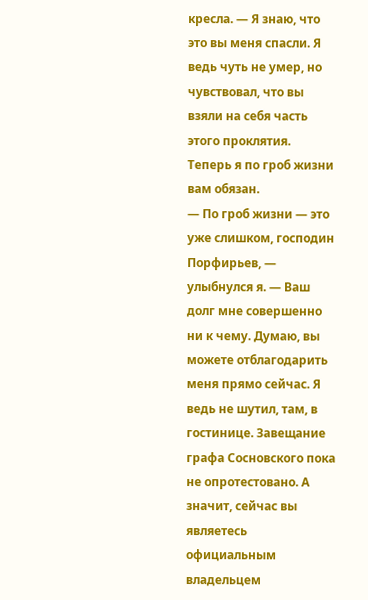кресла. — Я знаю, что это вы меня спасли. Я ведь чуть не умер, но чувствовал, что вы взяли на себя часть этого проклятия. Теперь я по гроб жизни вам обязан.
— По гроб жизни — это уже слишком, господин Порфирьев, — улыбнулся я. — Ваш долг мне совершенно ни к чему. Думаю, вы можете отблагодарить меня прямо сейчас. Я ведь не шутил, там, в гостинице. Завещание графа Сосновского пока не опротестовано. А значит, сейчас вы являетесь официальным владельцем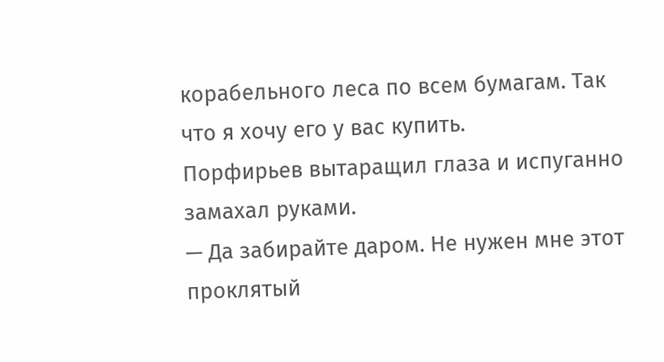корабельного леса по всем бумагам. Так что я хочу его у вас купить.
Порфирьев вытаращил глаза и испуганно замахал руками.
— Да забирайте даром. Не нужен мне этот проклятый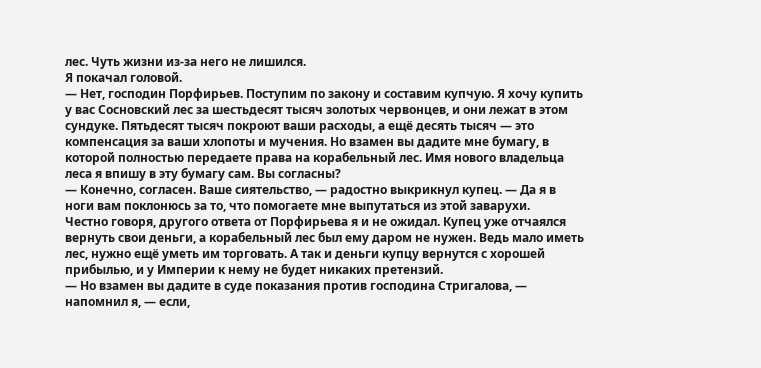лес. Чуть жизни из-за него не лишился.
Я покачал головой.
— Нет, господин Порфирьев. Поступим по закону и составим купчую. Я хочу купить у вас Сосновский лес за шестьдесят тысяч золотых червонцев, и они лежат в этом сундуке. Пятьдесят тысяч покроют ваши расходы, а ещё десять тысяч — это компенсация за ваши хлопоты и мучения. Но взамен вы дадите мне бумагу, в которой полностью передаете права на корабельный лес. Имя нового владельца леса я впишу в эту бумагу сам. Вы согласны?
— Конечно, согласен. Ваше сиятельство, — радостно выкрикнул купец. — Да я в ноги вам поклонюсь за то, что помогаете мне выпутаться из этой заварухи.
Честно говоря, другого ответа от Порфирьева я и не ожидал. Купец уже отчаялся вернуть свои деньги, а корабельный лес был ему даром не нужен. Ведь мало иметь лес, нужно ещё уметь им торговать. А так и деньги купцу вернутся с хорошей прибылью, и у Империи к нему не будет никаких претензий.
— Но взамен вы дадите в суде показания против господина Стригалова, — напомнил я, — если,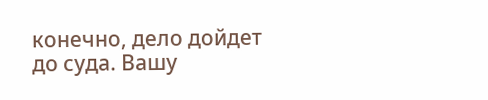конечно, дело дойдет до суда. Вашу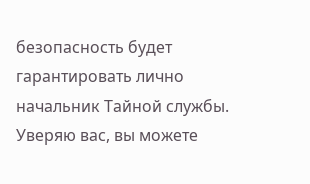безопасность будет гарантировать лично начальник Тайной службы. Уверяю вас, вы можете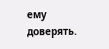ему доверять.